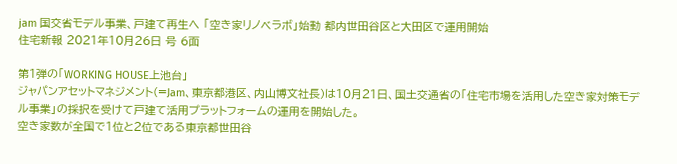jam 国交省モデル事業、戸建て再生へ 「空き家リノベラボ」始動 都内世田谷区と大田区で運用開始
住宅新報 2021年10月26日 号 6面

第1弾の「WORKING HOUSE上池台」
ジャパンアセットマネジメント(=Jam、東京都港区、内山博文社長)は10月21日、国土交通省の「住宅市場を活用した空き家対策モデル事業」の採択を受けて戸建て活用プラットフォームの運用を開始した。
空き家数が全国で1位と2位である東京都世田谷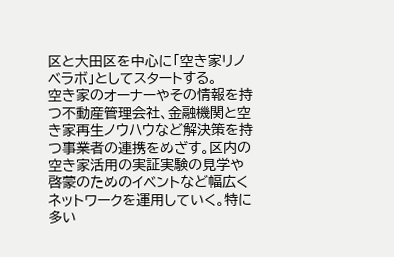区と大田区を中心に「空き家リノベラボ」としてスタートする。
空き家のオーナーやその情報を持つ不動産管理会社、金融機関と空き家再生ノウハウなど解決策を持つ事業者の連携をめざす。区内の空き家活用の実証実験の見学や啓蒙のためのイベントなど幅広くネットワークを運用していく。特に多い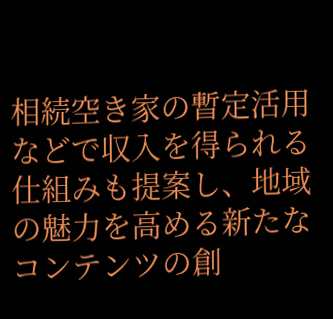相続空き家の暫定活用などで収入を得られる仕組みも提案し、地域の魅力を高める新たなコンテンツの創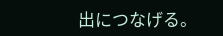出につなげる。